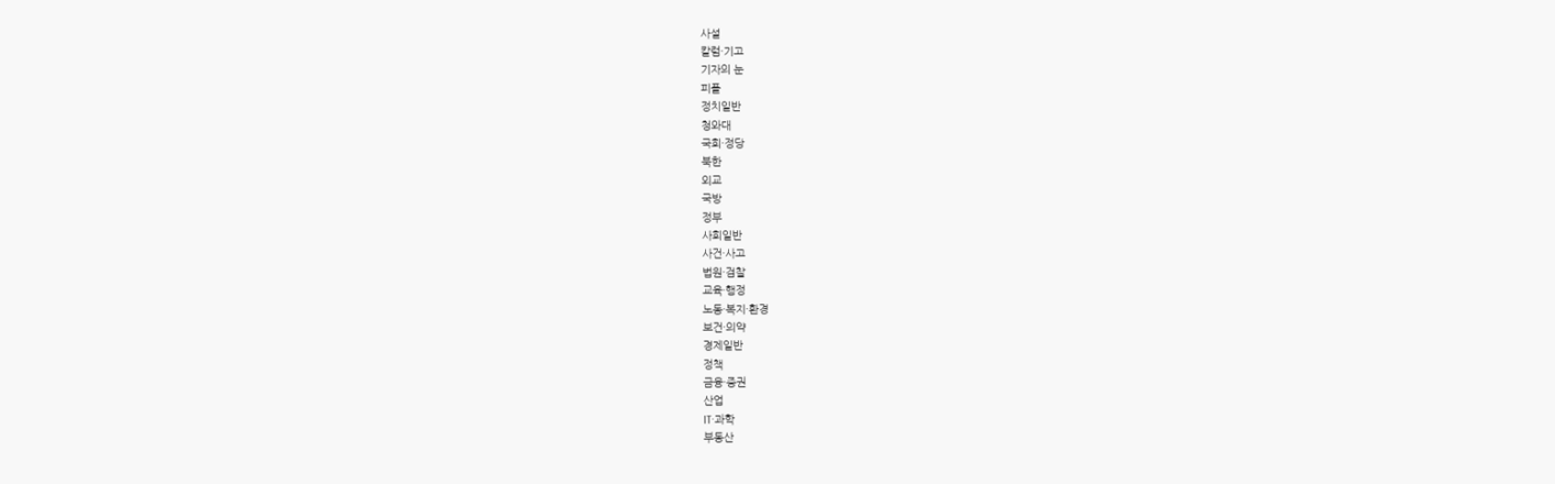사설
칼럼·기고
기자의 눈
피플
정치일반
청와대
국회·정당
북한
외교
국방
정부
사회일반
사건·사고
법원·검찰
교육·행정
노동·복지·환경
보건·의약
경제일반
정책
금융·증권
산업
IT·과학
부동산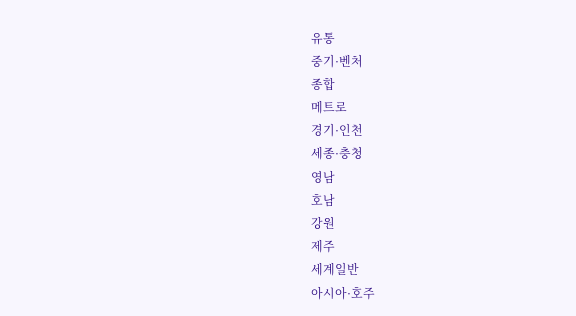유통
중기·벤처
종합
메트로
경기·인천
세종·충청
영남
호남
강원
제주
세계일반
아시아·호주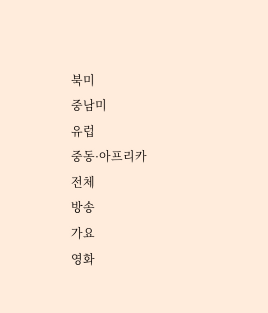북미
중남미
유럽
중동·아프리카
전체
방송
가요
영화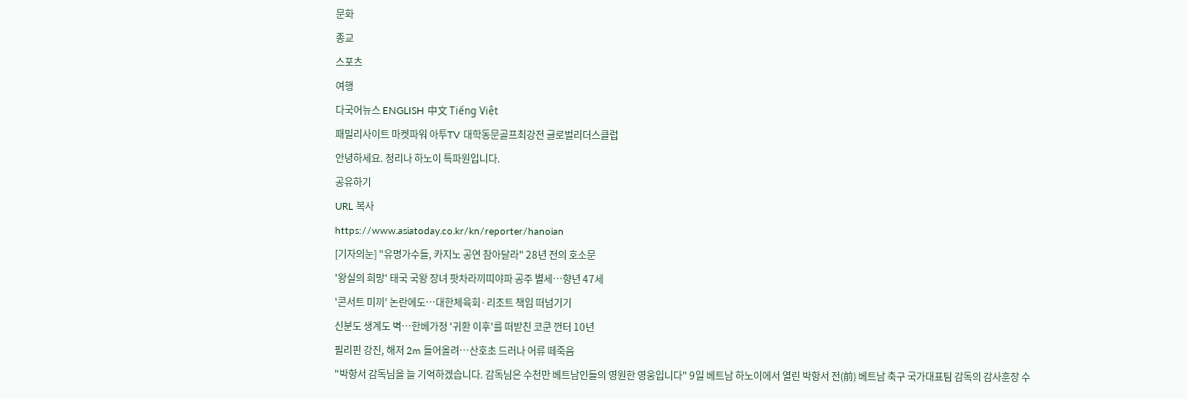문화
종교
스포츠
여행
다국어뉴스 ENGLISH 中文 Tiếng Việt
패밀리사이트 마켓파워 아투TV 대학동문골프최강전 글로벌리더스클럽
안녕하세요. 정리나 하노이 특파원입니다.
공유하기
URL 복사
https://www.asiatoday.co.kr/kn/reporter/hanoian
[기자의눈] "유명가수들, 카지노 공연 참아달라" 28년 전의 호소문
'왕실의 희망' 태국 국왕 장녀 팟차라끼띠야파 공주 별세…향년 47세
'콘서트 미끼' 논란에도…대한체육회·리조트 책임 떠넘기기
신분도 생계도 벽…한베가정 '귀환 이후'를 떠받친 코쿤 껀터 10년
필리핀 강진, 해저 2m 들어올려…산호초 드러나 어류 떼죽음
"박항서 감독님을 늘 기억하겠습니다. 감독님은 수천만 베트남인들의 영원한 영웅입니다" 9일 베트남 하노이에서 열린 박항서 전(前) 베트남 축구 국가대표팀 감독의 감사훈장 수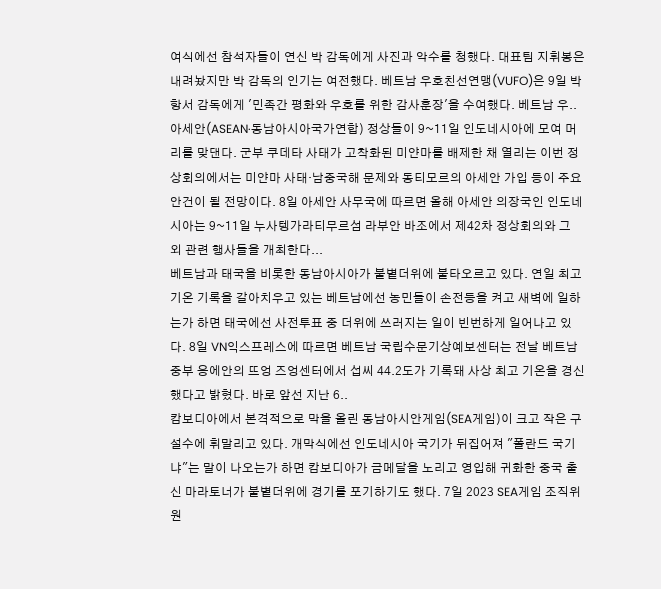여식에선 참석자들이 연신 박 감독에게 사진과 악수를 청했다. 대표팀 지휘봉은 내려놨지만 박 감독의 인기는 여전했다. 베트남 우호친선연맹(VUFO)은 9일 박항서 감독에게 '민족간 평화와 우호를 위한 감사훈장'을 수여했다. 베트남 우..
아세안(ASEAN·동남아시아국가연합) 정상들이 9~11일 인도네시아에 모여 머리를 맞댄다. 군부 쿠데타 사태가 고착화된 미얀마를 배제한 채 열리는 이번 정상회의에서는 미얀마 사태·남중국해 문제와 동티모르의 아세안 가입 등이 주요 안건이 될 전망이다. 8일 아세안 사무국에 따르면 올해 아세안 의장국인 인도네시아는 9~11일 누사텡가라티무르섬 라부안 바조에서 제42차 정상회의와 그 외 관련 행사들을 개최한다...
베트남과 태국을 비롯한 동남아시아가 불볕더위에 불타오르고 있다. 연일 최고기온 기록을 갈아치우고 있는 베트남에선 농민들이 손전등을 켜고 새벽에 일하는가 하면 태국에선 사전투표 중 더위에 쓰러지는 일이 빈번하게 일어나고 있다. 8일 VN익스프레스에 따르면 베트남 국립수문기상예보센터는 전날 베트남 중부 응에안의 뜨엉 즈엉센터에서 섭씨 44.2도가 기록돼 사상 최고 기온을 경신했다고 밝혔다. 바로 앞선 지난 6..
캄보디아에서 본격적으로 막을 올린 동남아시안게임(SEA게임)이 크고 작은 구설수에 휘말리고 있다. 개막식에선 인도네시아 국기가 뒤집어져 "폴란드 국기냐"는 말이 나오는가 하면 캄보디아가 금메달을 노리고 영입해 귀화한 중국 출신 마라토너가 불볕더위에 경기를 포기하기도 했다. 7일 2023 SEA게임 조직위원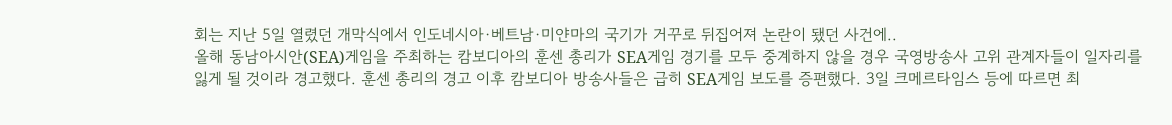회는 지난 5일 열렸던 개막식에서 인도네시아·베트남·미얀마의 국기가 거꾸로 뒤집어져 논란이 됐던 사건에..
올해 동남아시안(SEA)게임을 주최하는 캄보디아의 훈센 총리가 SEA게임 경기를 모두 중계하지 않을 경우 국영방송사 고위 관계자들이 일자리를 잃게 될 것이라 경고했다. 훈센 총리의 경고 이후 캄보디아 방송사들은 급히 SEA게임 보도를 증편했다. 3일 크메르타임스 등에 따르면 최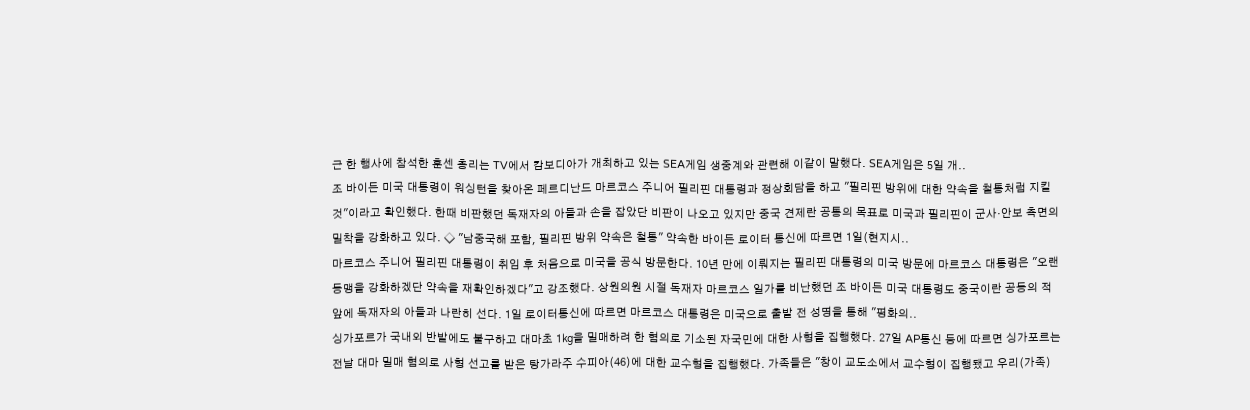근 한 행사에 참석한 훈센 총리는 TV에서 캄보디아가 개최하고 있는 SEA게임 생중계와 관련해 이같이 말했다. SEA게임은 5일 개..
조 바이든 미국 대통령이 워싱턴을 찾아온 페르디난드 마르코스 주니어 필리핀 대통령과 정상회담을 하고 "필리핀 방위에 대한 약속을 철통처럼 지킬 것"이라고 확인했다. 한때 비판했던 독재자의 아들과 손을 잡았단 비판이 나오고 있지만 중국 견제란 공통의 목표로 미국과 필리핀이 군사·안보 측면의 밀착을 강화하고 있다. ◇ "남중국해 포함, 필리핀 방위 약속은 철통" 약속한 바이든 로이터 통신에 따르면 1일(현지시..
마르코스 주니어 필리핀 대통령이 취임 후 처음으로 미국을 공식 방문한다. 10년 만에 이뤄지는 필리핀 대통령의 미국 방문에 마르코스 대통령은 "오랜 동맹을 강화하겠단 약속을 재확인하겠다"고 강조했다. 상원의원 시절 독재자 마르코스 일가를 비난했던 조 바이든 미국 대통령도 중국이란 공동의 적 앞에 독재자의 아들과 나란히 선다. 1일 로이터통신에 따르면 마르코스 대통령은 미국으로 출발 전 성명을 통해 "평화의..
싱가포르가 국내외 반발에도 불구하고 대마초 1㎏을 밀매하려 한 혐의로 기소된 자국민에 대한 사형을 집행했다. 27일 AP통신 등에 따르면 싱가포르는 전날 대마 밀매 혐의로 사형 선고를 받은 탕가라주 수피아(46)에 대한 교수형을 집행했다. 가족들은 "창이 교도소에서 교수형이 집행됐고 우리(가족)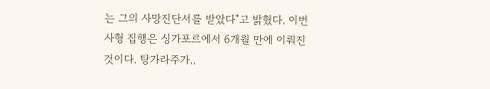는 그의 사망진단서를 받았다"고 밝혔다. 이번 사형 집행은 싱가포르에서 6개월 만에 이뤄진 것이다. 탕가라주가..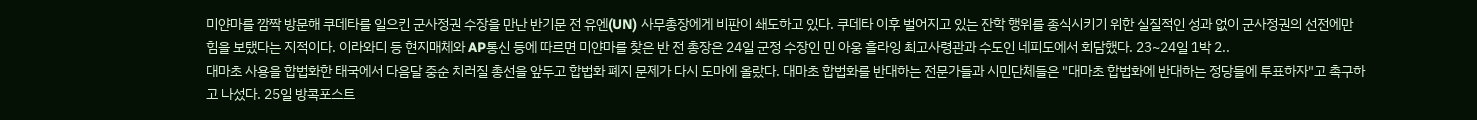미얀마를 깜짝 방문해 쿠데타를 일으킨 군사정권 수장을 만난 반기문 전 유엔(UN) 사무총장에게 비판이 쇄도하고 있다. 쿠데타 이후 벌어지고 있는 잔학 행위를 종식시키기 위한 실질적인 성과 없이 군사정권의 선전에만 힘을 보탰다는 지적이다. 이라와디 등 현지매체와 AP통신 등에 따르면 미얀마를 찾은 반 전 총장은 24일 군정 수장인 민 아웅 흘라잉 최고사령관과 수도인 네피도에서 회담했다. 23~24일 1박 2..
대마초 사용을 합법화한 태국에서 다음달 중순 치러질 총선을 앞두고 합법화 폐지 문제가 다시 도마에 올랐다. 대마초 합법화를 반대하는 전문가들과 시민단체들은 "대마초 합법화에 반대하는 정당들에 투표하자"고 촉구하고 나섰다. 25일 방콕포스트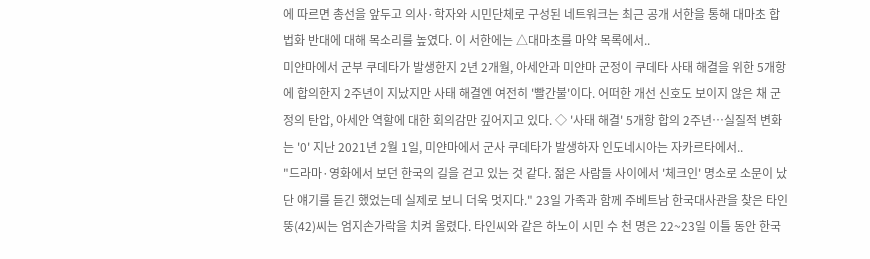에 따르면 총선을 앞두고 의사·학자와 시민단체로 구성된 네트워크는 최근 공개 서한을 통해 대마초 합법화 반대에 대해 목소리를 높였다. 이 서한에는 △대마초를 마약 목록에서..
미얀마에서 군부 쿠데타가 발생한지 2년 2개월, 아세안과 미얀마 군정이 쿠데타 사태 해결을 위한 5개항에 합의한지 2주년이 지났지만 사태 해결엔 여전히 '빨간불'이다. 어떠한 개선 신호도 보이지 않은 채 군정의 탄압, 아세안 역할에 대한 회의감만 깊어지고 있다. ◇ '사태 해결' 5개항 합의 2주년…실질적 변화는 '0' 지난 2021년 2월 1일, 미얀마에서 군사 쿠데타가 발생하자 인도네시아는 자카르타에서..
"드라마·영화에서 보던 한국의 길을 걷고 있는 것 같다. 젊은 사람들 사이에서 '체크인' 명소로 소문이 났단 얘기를 듣긴 했었는데 실제로 보니 더욱 멋지다." 23일 가족과 함께 주베트남 한국대사관을 찾은 타인 뚱(42)씨는 엄지손가락을 치켜 올렸다. 타인씨와 같은 하노이 시민 수 천 명은 22~23일 이틀 동안 한국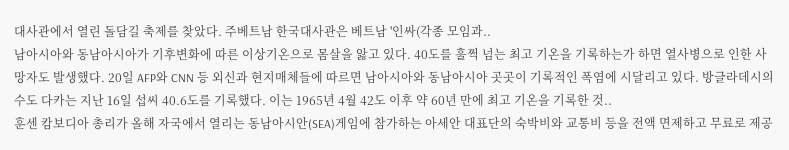대사관에서 열린 돌담길 축제를 찾았다. 주베트남 한국대사관은 베트남 '인싸(각종 모임과..
남아시아와 동남아시아가 기후변화에 따른 이상기온으로 몸살을 앓고 있다. 40도를 훌쩍 넘는 최고 기온을 기록하는가 하면 열사병으로 인한 사망자도 발생했다. 20일 AFP와 CNN 등 외신과 현지매체들에 따르면 남아시아와 동남아시아 곳곳이 기록적인 폭염에 시달리고 있다. 방글라데시의 수도 다카는 지난 16일 섭씨 40.6도를 기록했다. 이는 1965년 4월 42도 이후 약 60년 만에 최고 기온을 기록한 것..
훈센 캄보디아 총리가 올해 자국에서 열리는 동남아시안(SEA)게임에 참가하는 아세안 대표단의 숙박비와 교통비 등을 전액 면제하고 무료로 제공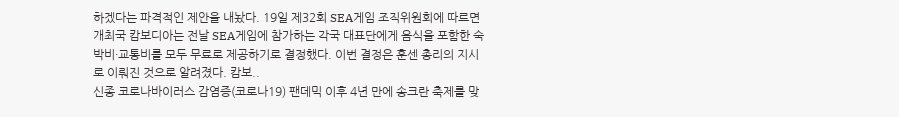하겠다는 파격적인 제안을 내놨다. 19일 제32회 SEA게임 조직위원회에 따르면 개최국 캄보디아는 전날 SEA게임에 참가하는 각국 대표단에게 음식을 포함한 숙박비·교통비를 모두 무료로 제공하기로 결정했다. 이번 결정은 훈센 총리의 지시로 이뤄진 것으로 알려졌다. 캄보..
신종 코로나바이러스 감염증(코로나19) 팬데믹 이후 4년 만에 송크란 축제를 맞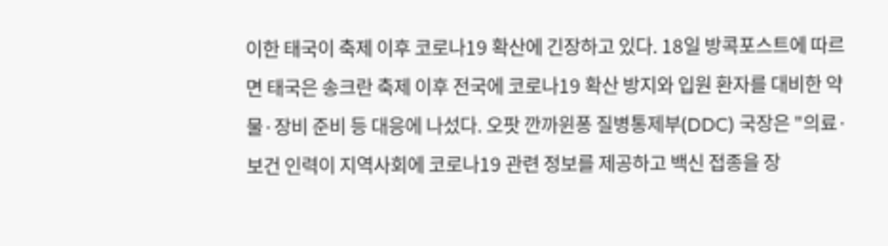이한 태국이 축제 이후 코로나19 확산에 긴장하고 있다. 18일 방콕포스트에 따르면 태국은 송크란 축제 이후 전국에 코로나19 확산 방지와 입원 환자를 대비한 약물·장비 준비 등 대응에 나섰다. 오팟 깐까윈퐁 질병통제부(DDC) 국장은 "의료·보건 인력이 지역사회에 코로나19 관련 정보를 제공하고 백신 접종을 장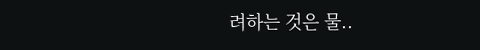려하는 것은 물..